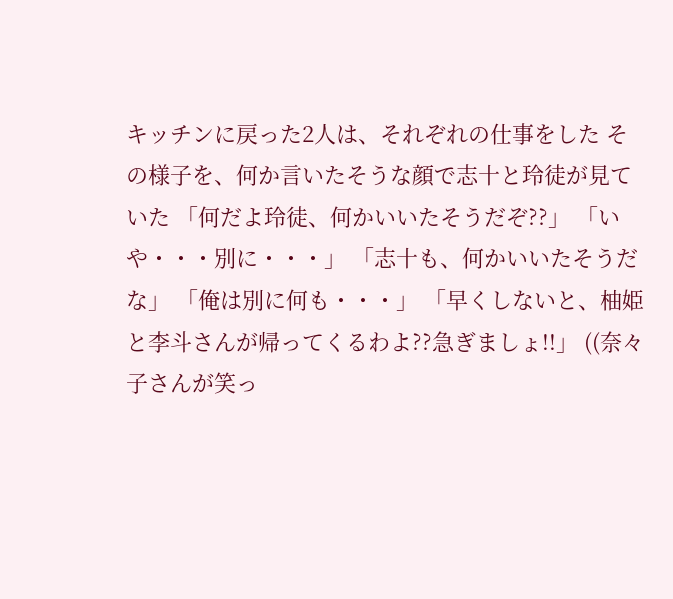キッチンに戻った2人は、それぞれの仕事をした その様子を、何か言いたそうな顔で志十と玲徒が見ていた 「何だよ玲徒、何かいいたそうだぞ??」 「いや・・・別に・・・」 「志十も、何かいいたそうだな」 「俺は別に何も・・・」 「早くしないと、柚姫と李斗さんが帰ってくるわよ??急ぎましょ!!」 ((奈々子さんが笑っ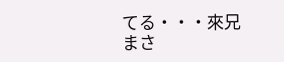てる・・・來兄まさ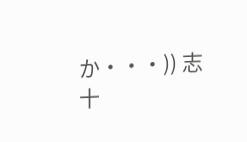か・・・)) 志十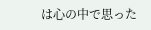は心の中で思った